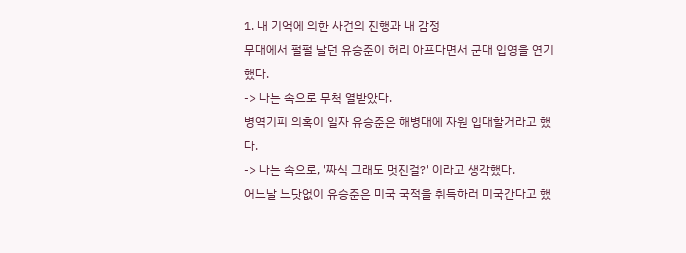1. 내 기억에 의한 사건의 진행과 내 감정
무대에서 펄펄 날던 유승준이 허리 아프다면서 군대 입영을 연기했다.
-> 나는 속으로 무척 열받았다.
병역기피 의혹이 일자 유승준은 해병대에 자원 입대할거라고 했다.
-> 나는 속으로, '짜식 그래도 멋진걸?' 이라고 생각했다.
어느날 느닷없이 유승준은 미국 국적을 취득하러 미국간다고 했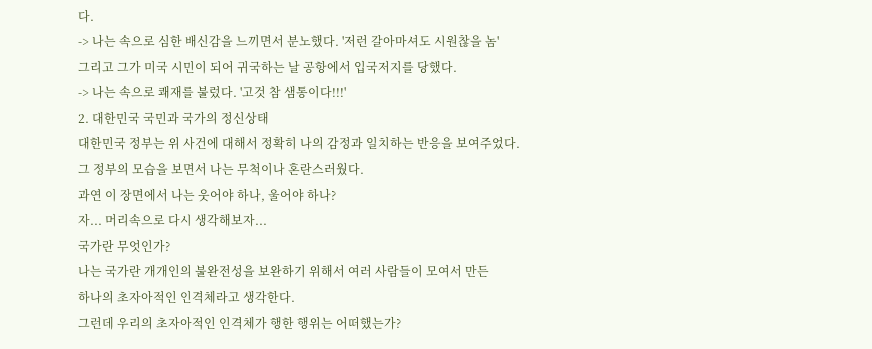다.
-> 나는 속으로 심한 배신감을 느끼면서 분노했다. '저런 갈아마셔도 시원찮을 놈'
그리고 그가 미국 시민이 되어 귀국하는 날 공항에서 입국저지를 당했다.
-> 나는 속으로 쾌재를 불렀다. '고것 참 샘통이다!!!'
2. 대한민국 국민과 국가의 정신상태
대한민국 정부는 위 사건에 대해서 정확히 나의 감정과 일치하는 반응을 보여주었다.
그 정부의 모습을 보면서 나는 무척이나 혼란스러웠다.
과연 이 장면에서 나는 웃어야 하나, 울어야 하나?
자... 머리속으로 다시 생각해보자...
국가란 무엇인가?
나는 국가란 개개인의 불완전성을 보완하기 위해서 여러 사람들이 모여서 만든
하나의 초자아적인 인격체라고 생각한다.
그런데 우리의 초자아적인 인격체가 행한 행위는 어떠했는가?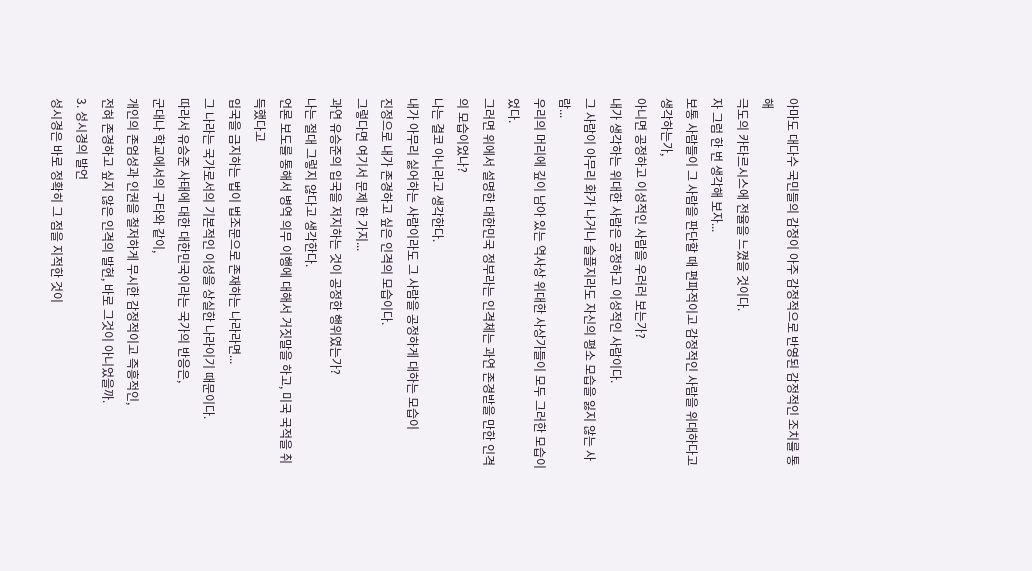아마도 대다수 국민들의 감정이 아주 감정적으로 반영된 감정적인 조치를 통해
극도의 카타르시스에 전율을 느꼈을 것이다.
자 그럼 한 번 생각해 보자...
보통 사람들이 그 사람을 판단할 때 편파적이고 감정적인 사람을 위대하다고 생각하는가,
아니면 공정하고 이성적인 사람을 우러러 보는가?
내가 생각하는 위대한 사람은 공정하고 이성적인 사람이다.
그 사람이 아무리 화가 나거나 슬플지라도 자신의 평소 모습을 잃지 않는 사람...
우리의 머리에 깊이 남아 있는 역사상 위대한 사상가들이 모두 그러한 모습이었다.
그러면 위에서 설명한 대한민국 정부라는 인격체는 과연 존경받을 만한 인격의 모습이었나?
나는 결코 아니라고 생각한다.
내가 아무리 싫어하는 사람이라도 그 사람을 공정하게 대하는 모습이
진정으로 내가 존경하고 싶은 인격의 모습이다.
그렇다면 여기서 문제 한 가지...
과연 유승준의 입국을 저지하는 것이 공정한 행위였는가?
나는 절대 그렇지 않다고 생각한다.
언론 보도를 통해서 병역 의무 이행에 대해서 거짓말을 하고, 미국 국적을 취득했다고
입국을 금지하는 법이 법조문으로 존재하는 나라라면...
그 나라는 국가로서의 기본적인 이성을 상실한 나라이기 때문이다.
따라서 유승준 사태에 대한 대한민국이라는 국가의 반응은,
군대나 학교에서의 구타와 같이,
개인의 존엄성과 인권을 철저하게 무시한 감정적이고 즉흥적인,
전혀 존경하고 싶지 않은 인격의 발현, 바로 그것이 아니었을까.
3. 성시경의 발언
성시경은 바로 정확히 그 점을 지적한 것이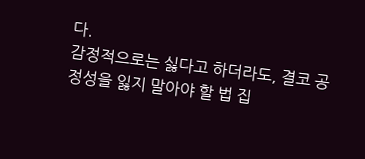다.
감정적으로는 싫다고 하더라도, 결코 공정성을 잃지 말아야 할 법 집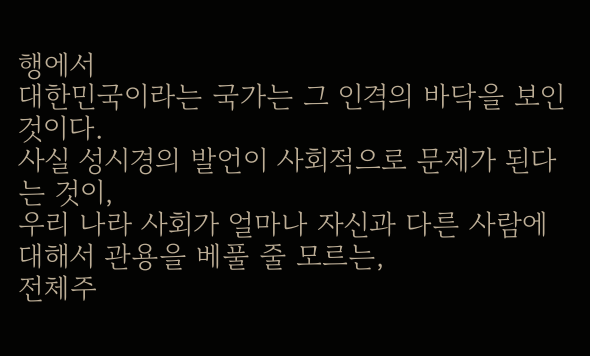행에서
대한민국이라는 국가는 그 인격의 바닥을 보인 것이다.
사실 성시경의 발언이 사회적으로 문제가 된다는 것이,
우리 나라 사회가 얼마나 자신과 다른 사람에 대해서 관용을 베풀 줄 모르는,
전체주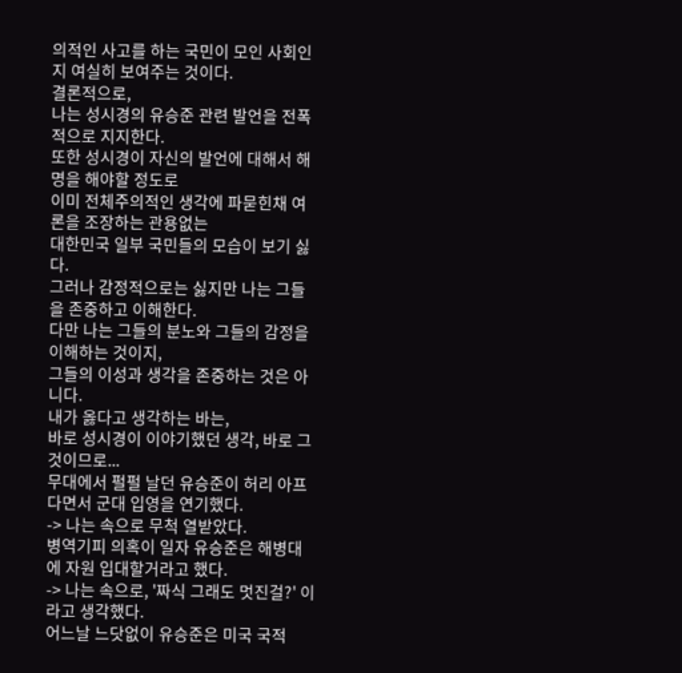의적인 사고를 하는 국민이 모인 사회인지 여실히 보여주는 것이다.
결론적으로,
나는 성시경의 유승준 관련 발언을 전폭적으로 지지한다.
또한 성시경이 자신의 발언에 대해서 해명을 해야할 정도로
이미 전체주의적인 생각에 파묻힌채 여론을 조장하는 관용없는
대한민국 일부 국민들의 모습이 보기 싫다.
그러나 감정적으로는 싫지만 나는 그들을 존중하고 이해한다.
다만 나는 그들의 분노와 그들의 감정을 이해하는 것이지,
그들의 이성과 생각을 존중하는 것은 아니다.
내가 옳다고 생각하는 바는,
바로 성시경이 이야기했던 생각, 바로 그것이므로...
무대에서 펄펄 날던 유승준이 허리 아프다면서 군대 입영을 연기했다.
-> 나는 속으로 무척 열받았다.
병역기피 의혹이 일자 유승준은 해병대에 자원 입대할거라고 했다.
-> 나는 속으로, '짜식 그래도 멋진걸?' 이라고 생각했다.
어느날 느닷없이 유승준은 미국 국적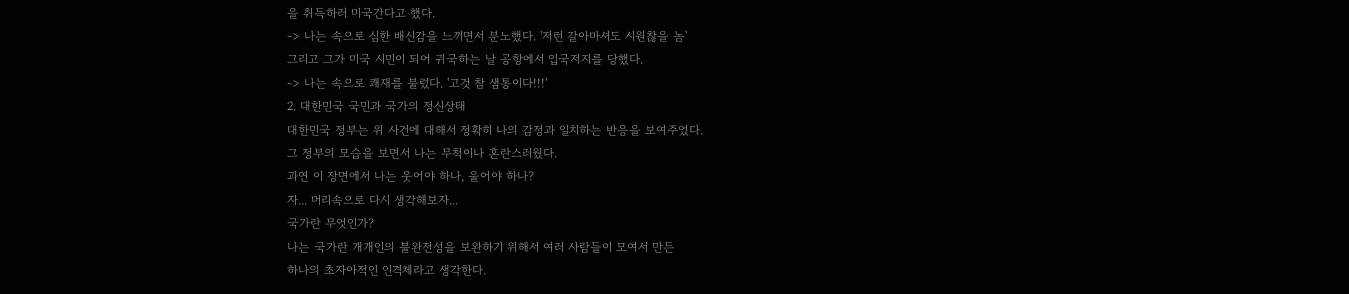을 취득하러 미국간다고 했다.
-> 나는 속으로 심한 배신감을 느끼면서 분노했다. '저런 갈아마셔도 시원찮을 놈'
그리고 그가 미국 시민이 되어 귀국하는 날 공항에서 입국저지를 당했다.
-> 나는 속으로 쾌재를 불렀다. '고것 참 샘통이다!!!'
2. 대한민국 국민과 국가의 정신상태
대한민국 정부는 위 사건에 대해서 정확히 나의 감정과 일치하는 반응을 보여주었다.
그 정부의 모습을 보면서 나는 무척이나 혼란스러웠다.
과연 이 장면에서 나는 웃어야 하나, 울어야 하나?
자... 머리속으로 다시 생각해보자...
국가란 무엇인가?
나는 국가란 개개인의 불완전성을 보완하기 위해서 여러 사람들이 모여서 만든
하나의 초자아적인 인격체라고 생각한다.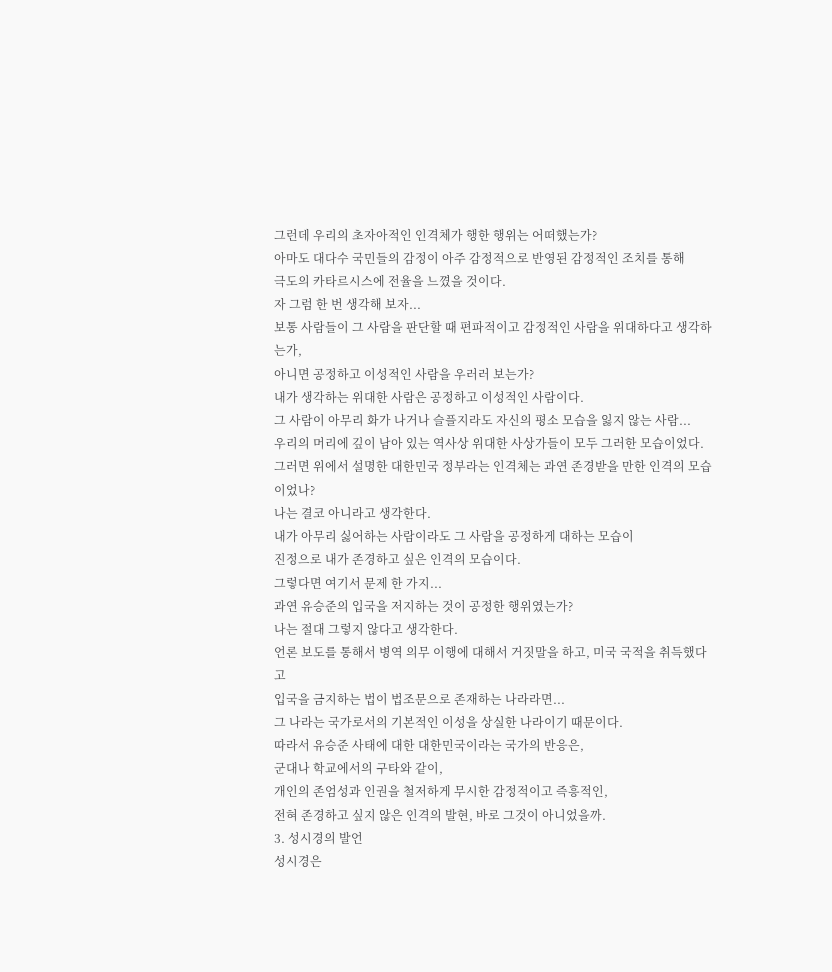그런데 우리의 초자아적인 인격체가 행한 행위는 어떠했는가?
아마도 대다수 국민들의 감정이 아주 감정적으로 반영된 감정적인 조치를 통해
극도의 카타르시스에 전율을 느꼈을 것이다.
자 그럼 한 번 생각해 보자...
보통 사람들이 그 사람을 판단할 때 편파적이고 감정적인 사람을 위대하다고 생각하는가,
아니면 공정하고 이성적인 사람을 우러러 보는가?
내가 생각하는 위대한 사람은 공정하고 이성적인 사람이다.
그 사람이 아무리 화가 나거나 슬플지라도 자신의 평소 모습을 잃지 않는 사람...
우리의 머리에 깊이 남아 있는 역사상 위대한 사상가들이 모두 그러한 모습이었다.
그러면 위에서 설명한 대한민국 정부라는 인격체는 과연 존경받을 만한 인격의 모습이었나?
나는 결코 아니라고 생각한다.
내가 아무리 싫어하는 사람이라도 그 사람을 공정하게 대하는 모습이
진정으로 내가 존경하고 싶은 인격의 모습이다.
그렇다면 여기서 문제 한 가지...
과연 유승준의 입국을 저지하는 것이 공정한 행위였는가?
나는 절대 그렇지 않다고 생각한다.
언론 보도를 통해서 병역 의무 이행에 대해서 거짓말을 하고, 미국 국적을 취득했다고
입국을 금지하는 법이 법조문으로 존재하는 나라라면...
그 나라는 국가로서의 기본적인 이성을 상실한 나라이기 때문이다.
따라서 유승준 사태에 대한 대한민국이라는 국가의 반응은,
군대나 학교에서의 구타와 같이,
개인의 존엄성과 인권을 철저하게 무시한 감정적이고 즉흥적인,
전혀 존경하고 싶지 않은 인격의 발현, 바로 그것이 아니었을까.
3. 성시경의 발언
성시경은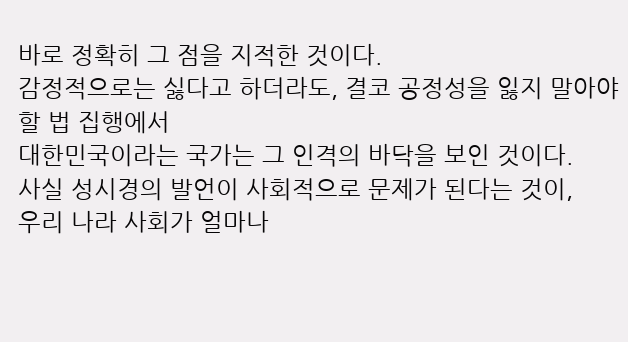바로 정확히 그 점을 지적한 것이다.
감정적으로는 싫다고 하더라도, 결코 공정성을 잃지 말아야 할 법 집행에서
대한민국이라는 국가는 그 인격의 바닥을 보인 것이다.
사실 성시경의 발언이 사회적으로 문제가 된다는 것이,
우리 나라 사회가 얼마나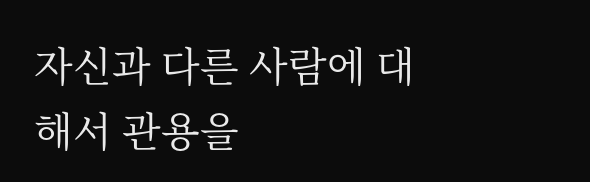자신과 다른 사람에 대해서 관용을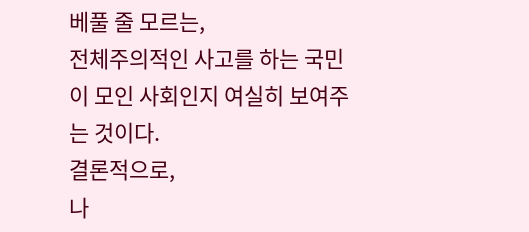베풀 줄 모르는,
전체주의적인 사고를 하는 국민이 모인 사회인지 여실히 보여주는 것이다.
결론적으로,
나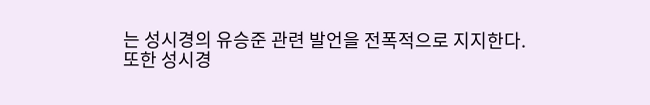는 성시경의 유승준 관련 발언을 전폭적으로 지지한다.
또한 성시경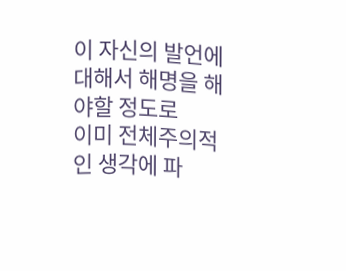이 자신의 발언에 대해서 해명을 해야할 정도로
이미 전체주의적인 생각에 파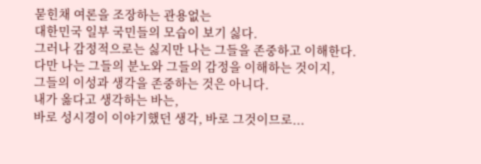묻힌채 여론을 조장하는 관용없는
대한민국 일부 국민들의 모습이 보기 싫다.
그러나 감정적으로는 싫지만 나는 그들을 존중하고 이해한다.
다만 나는 그들의 분노와 그들의 감정을 이해하는 것이지,
그들의 이성과 생각을 존중하는 것은 아니다.
내가 옳다고 생각하는 바는,
바로 성시경이 이야기했던 생각, 바로 그것이므로...